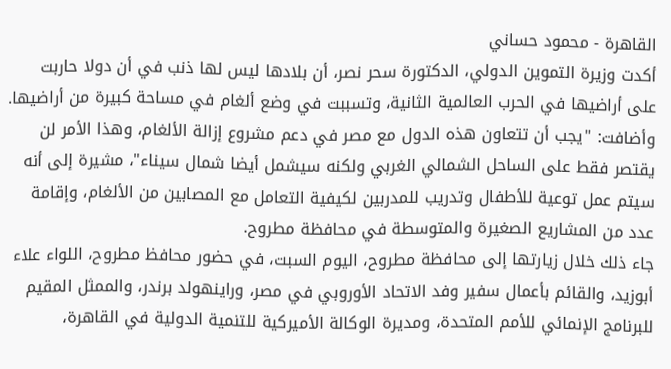القاهرة - محمود حساني
أكدت وزيرة التموين الدولي، الدكتورة سحر نصر، أن بلادها ليس لها ذنب في أن دولا حاربت على أراضيها في الحرب العالمية الثانية، وتسببت في وضع ألغام في مساحة كبيرة من أراضيها.
وأضافت: "يجب أن تتعاون هذه الدول مع مصر في دعم مشروع إزالة الألغام، وهذا الأمر لن يقتصر فقط على الساحل الشمالي الغربي ولكنه سيشمل أيضا شمال سيناء"، مشيرة إلى أنه سيتم عمل توعية للأطفال وتدريب للمدربين لكيفية التعامل مع المصابين من الألغام، وإقامة عدد من المشاريع الصغيرة والمتوسطة في محافظة مطروح.
جاء ذلك خلال زيارتها إلى محافظة مطروح، اليوم السبت، في حضور محافظ مطروح، اللواء علاء أبوزيد، والقائم بأعمال سفير وفد الاتحاد الأوروبي في مصر، وراينهولد برندر، والممثل المقيم للبرنامج الإنمائي للأمم المتحدة، ومديرة الوكالة الأميركية للتنمية الدولية في القاهرة،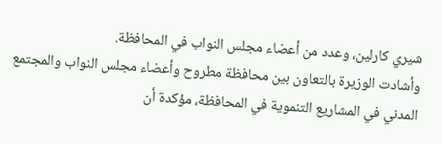شيري كارلين، وعدد من أعضاء مجلس النواب في المحافظة.
وأشادت الوزيرة بالتعاون بين محافظة مطروح وأعضاء مجلس النواب والمجتمع المدني في المشاريع التنموية في المحافظة، مؤكدة أن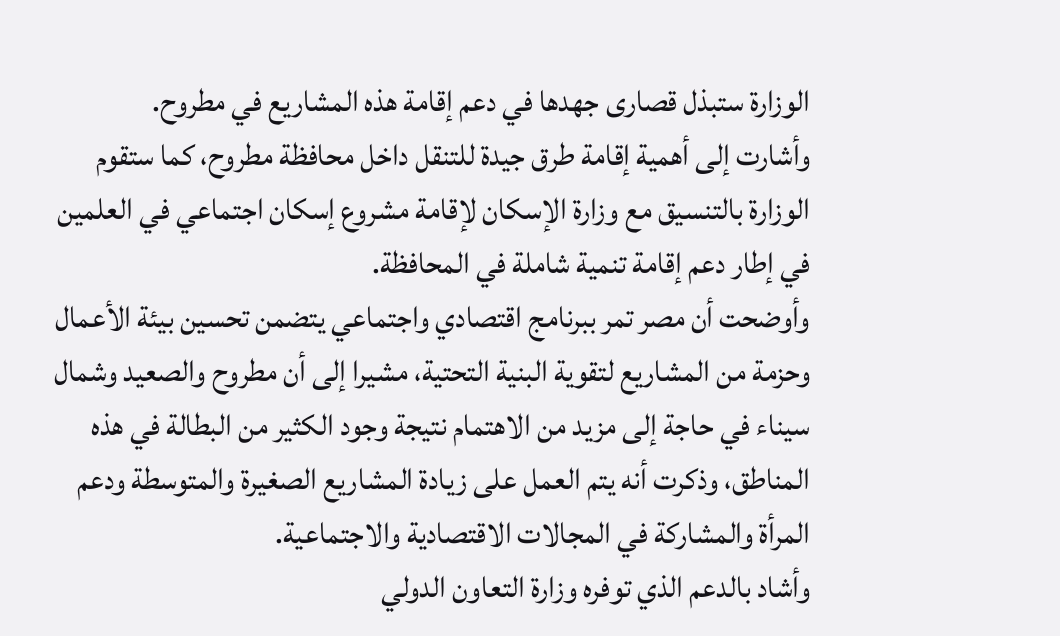الوزارة ستبذل قصارى جهدها في دعم إقامة هذه المشاريع في مطروح.
وأشارت إلى أهمية إقامة طرق جيدة للتنقل داخل محافظة مطروح، كما ستقوم الوزارة بالتنسيق مع وزارة الإسكان لإقامة مشروع إسكان اجتماعي في العلمين في إطار دعم إقامة تنمية شاملة في المحافظة.
وأوضحت أن مصر تمر ببرنامج اقتصادي واجتماعي يتضمن تحسين بيئة الأعمال وحزمة من المشاريع لتقوية البنية التحتية، مشيرا إلى أن مطروح والصعيد وشمال سيناء في حاجة إلى مزيد من الاهتمام نتيجة وجود الكثير من البطالة في هذه المناطق، وذكرت أنه يتم العمل على زيادة المشاريع الصغيرة والمتوسطة ودعم المرأة والمشاركة في المجالات الاقتصادية والاجتماعية.
وأشاد بالدعم الذي توفره وزارة التعاون الدولي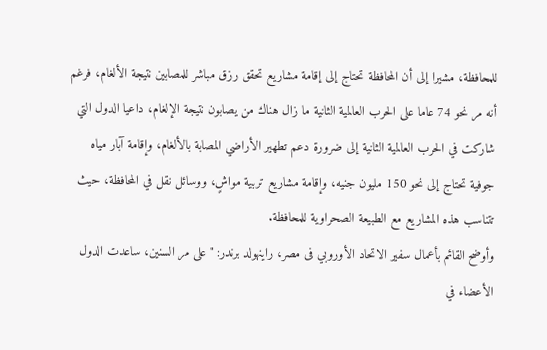للمحافظة، مشيرا إلى أن المحافظة تحتاج إلى إقامة مشاريع تحقق رزق مباشر للمصابين نتيجة الألغام، فرغم أنه مر نحو 74 عاما على الحرب العالمية الثانية ما زال هناك من يصابون نتيجة الإلغام، داعيا الدول التي شاركت في الحرب العالمية الثانية إلى ضرورة دعم تطهير الأراضي المصابة بالألغام، وإقامة آبار مياه جوفية تحتاج إلى نحو 150 مليون جنيه، وإقامة مشاريع تربية مواشٍ، ووسائل نقل في المحافظة، حيث تتناسب هذه المشاريع مع الطبيعة الصحراوية للمحافظة.
وأوضح القائم بأعمال سفير الاتحاد الأوروبي فى مصر، راينهولد برندر: "على مر السنين، ساعدت الدول الأعضاء في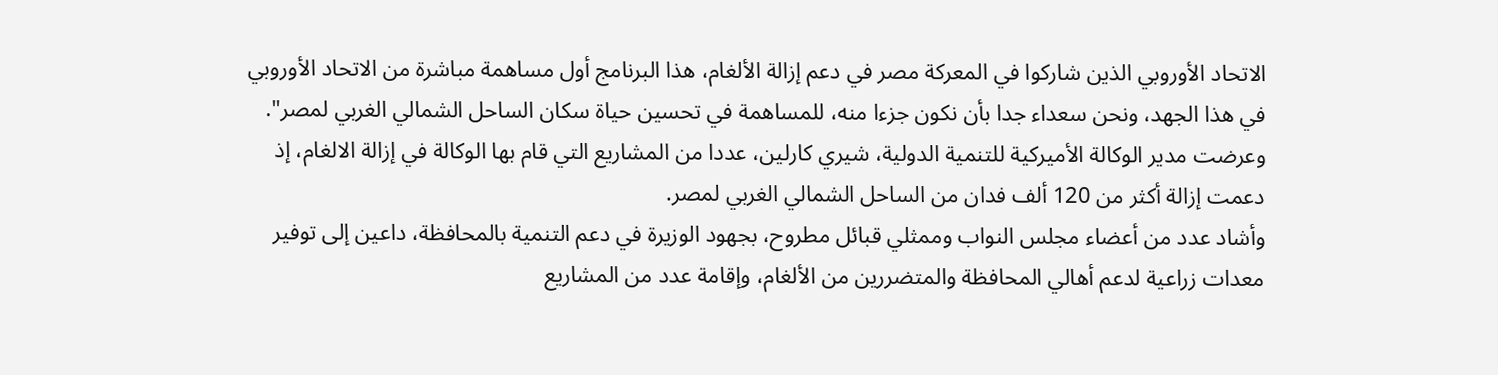الاتحاد الأوروبي الذين شاركوا في المعركة مصر في دعم إزالة الألغام، هذا البرنامج أول مساهمة مباشرة من الاتحاد الأوروبي في هذا الجهد، ونحن سعداء جدا بأن نكون جزءا منه، للمساهمة في تحسين حياة سكان الساحل الشمالي الغربي لمصر".
وعرضت مدير الوكالة الأميركية للتنمية الدولية، شيري كارلين، عددا من المشاريع التي قام بها الوكالة في إزالة الالغام، إذ دعمت إزالة أكثر من 120 ألف فدان من الساحل الشمالي الغربي لمصر.
وأشاد عدد من أعضاء مجلس النواب وممثلي قبائل مطروح، بجهود الوزيرة في دعم التنمية بالمحافظة، داعين إلى توفير معدات زراعية لدعم أهالي المحافظة والمتضررين من الألغام، وإقامة عدد من المشاريع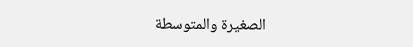الصغيرة والمتوسطة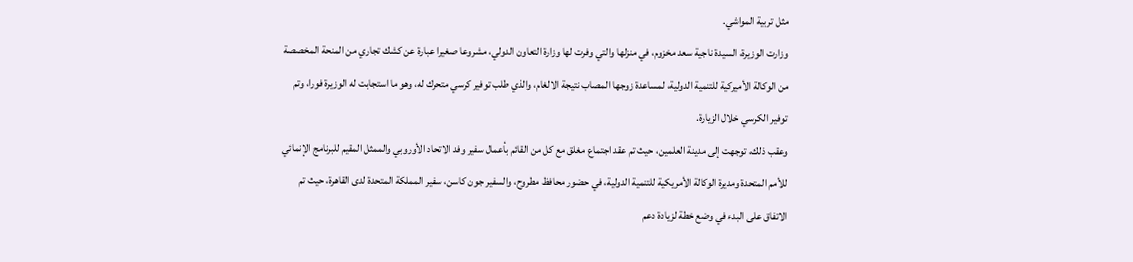مثل تربية المواشي.
وزارت الوزيرة، السيدة ناجية سعد مخزوم، في منزلها والتي وفرت لها وزارة التعاون الدولي، مشروعا صغيرا عبارة عن كشك تجاري من المنحة المخصصة من الوكالة الأميركية للتنمية الدولية، لمساعدة زوجها المصاب نتيجة الالغام، والذي طلب توفير كرسي متحرك له، وهو ما استجابت له الوزيرة فورا، وتم توفير الكرسي خلال الزيارة.
وعقب ذلك، توجهت إلى مدينة العلمين، حيث تم عقد اجتماع مغلق مع كل من القائم بأعمال سفير وفد الاتحاد الأوروبي والممثل المقيم للبرنامج الإنمائي للأمم المتحدة ومديرة الوكالة الأمريكية للتنمية الدولية، في حضور محافظ مطروح، والسفير جون كاسن، سفير المملكة المتحدة لدى القاهرة، حيث تم الاتفاق على البدء في وضع خطة لزيادة دعم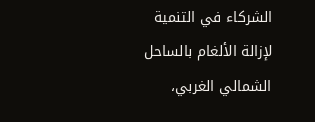الشركاء في التنمية لإزالة الألغام بالساحل الشمالي الغربي،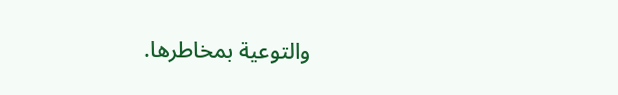والتوعية بمخاطرها.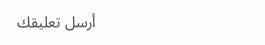أرسل تعليقك